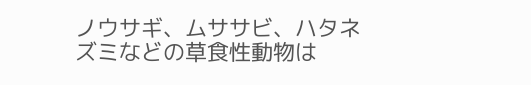ノウサギ、ムササビ、ハタネズミなどの草食性動物は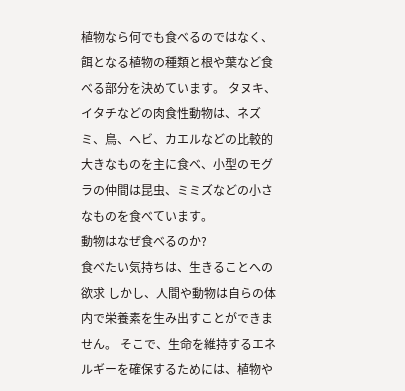植物なら何でも食べるのではなく、餌となる植物の種類と根や葉など食べる部分を決めています。 タヌキ、イタチなどの肉食性動物は、ネズミ、鳥、ヘビ、カエルなどの比較的大きなものを主に食ベ、小型のモグラの仲間は昆虫、ミミズなどの小さなものを食べています。
動物はなぜ食べるのか?
食べたい気持ちは、生きることへの欲求 しかし、人間や動物は自らの体内で栄養素を生み出すことができません。 そこで、生命を維持するエネルギーを確保するためには、植物や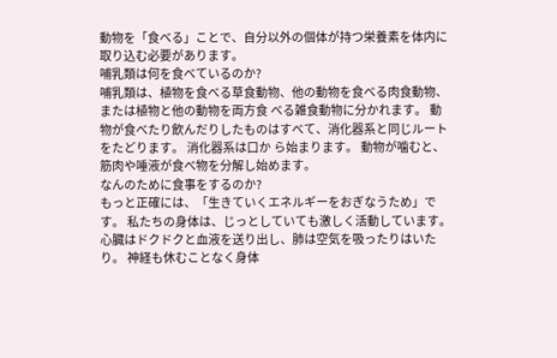動物を「食べる」ことで、自分以外の個体が持つ栄養素を体内に取り込む必要があります。
哺乳類は何を食べているのか?
哺乳類は、植物を食べる草食動物、他の動物を食べる肉食動物、または植物と他の動物を両方食 べる雑食動物に分かれます。 動物が食べたり飲んだりしたものはすべて、消化器系と同じルートをたどります。 消化器系は口か ら始まります。 動物が噛むと、筋肉や唾液が食べ物を分解し始めます。
なんのために食事をするのか?
もっと正確には、「生きていくエネルギーをおぎなうため」です。 私たちの身体は、じっとしていても激しく活動しています。 心臓はドクドクと血液を送り出し、肺は空気を吸ったりはいたり。 神経も休むことなく身体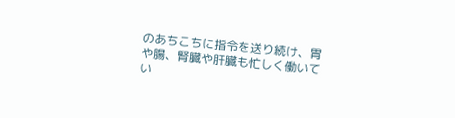のあちこちに指令を送り続け、胃や腸、腎臓や肝臓も忙しく働いてい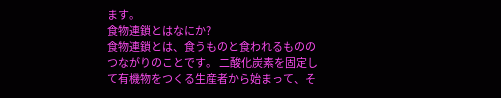ます。
食物連鎖とはなにか?
食物連鎖とは、食うものと食われるもののつながりのことです。 二酸化炭素を固定して有機物をつくる生産者から始まって、そ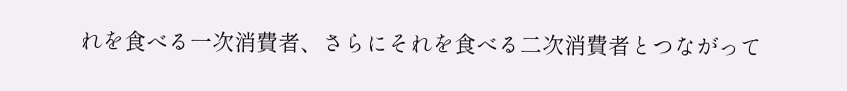れを食べる一次消費者、さらにそれを食べる二次消費者とつながって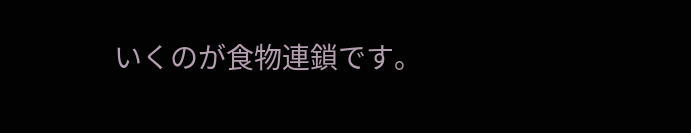いくのが食物連鎖です。